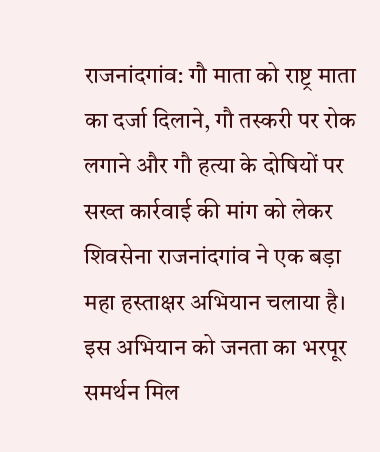राजनांदगांव: गौ माता को राष्ट्र माता का दर्जा दिलाने, गौ तस्करी पर रोक लगाने और गौ हत्या के दोषियों पर सख्त कार्रवाई की मांग को लेकर शिवसेना राजनांदगांव ने एक बड़ा महा हस्ताक्षर अभियान चलाया है। इस अभियान को जनता का भरपूर समर्थन मिल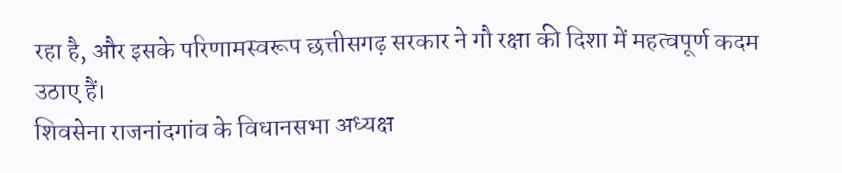रहा है, और इसके परिणामस्वरूप छत्तीसगढ़ सरकार ने गौ रक्षा की दिशा में महत्वपूर्ण कदम उठाए हैं।
शिवसेना राजनांदगांव के विधानसभा अध्यक्ष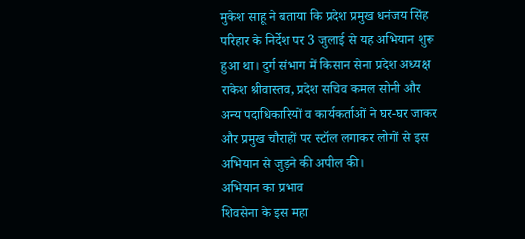मुकेश साहू ने बताया कि प्रदेश प्रमुख धनंजय सिंह परिहार के निर्देश पर 3 जुलाई से यह अभियान शुरू हुआ था। दुर्ग संभाग में किसान सेना प्रदेश अध्यक्ष राकेश श्रीवास्तव, प्रदेश सचिव कमल सोनी और अन्य पदाधिकारियों व कार्यकर्ताओं ने घर-घर जाकर और प्रमुख चौराहों पर स्टॉल लगाकर लोगों से इस अभियान से जुड़ने की अपील की।
अभियान का प्रभाव
शिवसेना के इस महा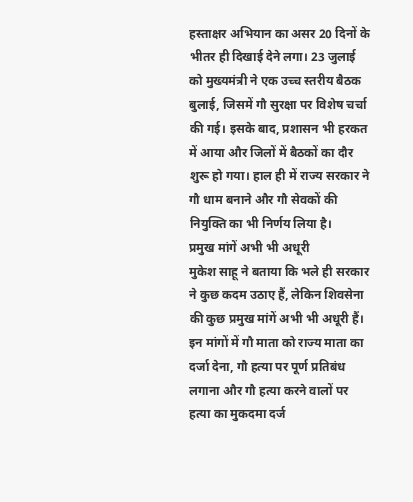हस्ताक्षर अभियान का असर 20 दिनों के भीतर ही दिखाई देने लगा। 23 जुलाई को मुख्यमंत्री ने एक उच्च स्तरीय बैठक बुलाई, जिसमें गौ सुरक्षा पर विशेष चर्चा की गई। इसके बाद, प्रशासन भी हरकत में आया और जिलों में बैठकों का दौर शुरू हो गया। हाल ही में राज्य सरकार ने गौ धाम बनाने और गौ सेवकों की नियुक्ति का भी निर्णय लिया है।
प्रमुख मांगें अभी भी अधूरी
मुकेश साहू ने बताया कि भले ही सरकार ने कुछ कदम उठाए हैं, लेकिन शिवसेना की कुछ प्रमुख मांगें अभी भी अधूरी हैं। इन मांगों में गौ माता को राज्य माता का दर्जा देना, गौ हत्या पर पूर्ण प्रतिबंध लगाना और गौ हत्या करने वालों पर हत्या का मुकदमा दर्ज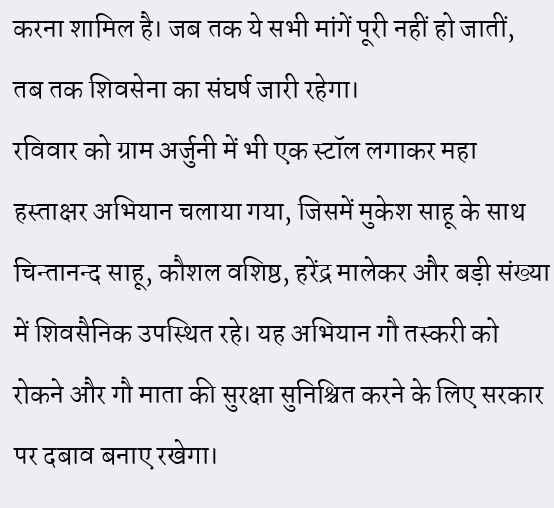करना शामिल है। जब तक ये सभी मांगें पूरी नहीं हो जातीं, तब तक शिवसेना का संघर्ष जारी रहेगा।
रविवार को ग्राम अर्जुनी में भी एक स्टॉल लगाकर महा हस्ताक्षर अभियान चलाया गया, जिसमें मुकेश साहू के साथ चिन्तानन्द साहू, कौशल वशिष्ठ, हरेंद्र मालेकर और बड़ी संख्या में शिवसैनिक उपस्थित रहे। यह अभियान गौ तस्करी को रोकने और गौ माता की सुरक्षा सुनिश्चित करने के लिए सरकार पर दबाव बनाए रखेगा।